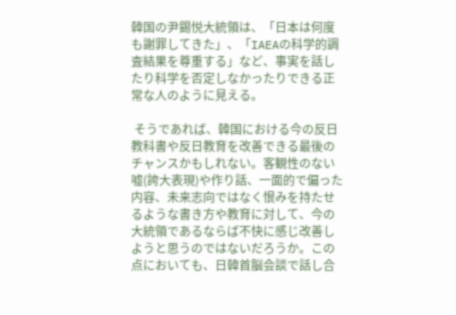韓国の尹錫悦大統領は、「日本は何度も謝罪してきた」、「IAEAの科学的調査結果を尊重する」など、事実を話したり科学を否定しなかったりできる正常な人のように見える。

 そうであれば、韓国における今の反日教科書や反日教育を改善できる最後のチャンスかもしれない。客観性のない嘘(誇大表現)や作り話、一面的で偏った内容、未来志向ではなく恨みを持たせるような書き方や教育に対して、今の大統領であるならば不快に感じ改善しようと思うのではないだろうか。この点においても、日韓首脳会談で話し合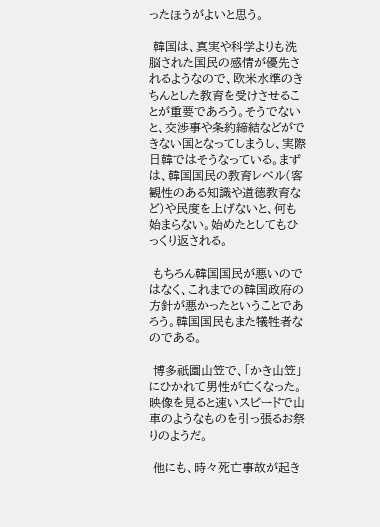ったほうがよいと思う。

 韓国は、真実や科学よりも洗脳された国民の感情が優先されるようなので、欧米水準のきちんとした教育を受けさせることが重要であろう。そうでないと、交渉事や条約締結などができない国となってしまうし、実際日韓ではそうなっている。まずは、韓国国民の教育レベル(客観性のある知識や道徳教育など)や民度を上げないと、何も始まらない。始めたとしてもひっくり返される。

 もちろん韓国国民が悪いのではなく、これまでの韓国政府の方針が悪かったということであろう。韓国国民もまた犠牲者なのである。

 博多祇園山笠で、「かき山笠」にひかれて男性が亡くなった。映像を見ると速いスピードで山車のようなものを引っ張るお祭りのようだ。

 他にも、時々死亡事故が起き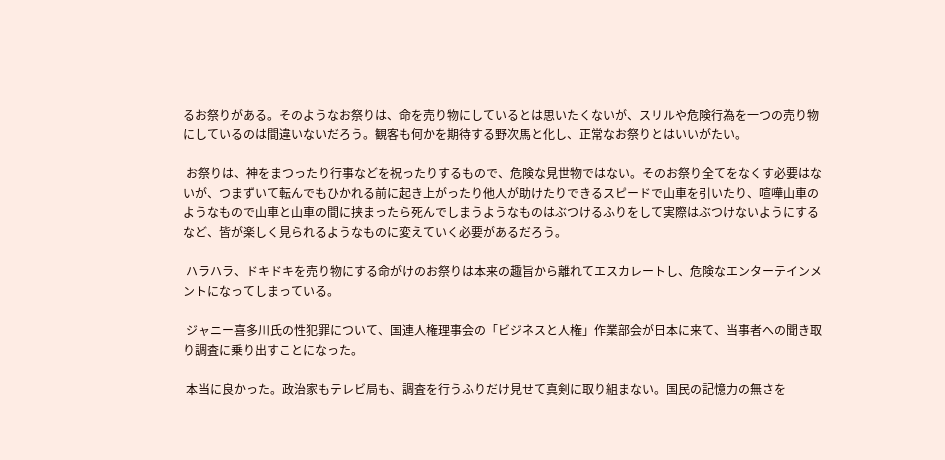るお祭りがある。そのようなお祭りは、命を売り物にしているとは思いたくないが、スリルや危険行為を一つの売り物にしているのは間違いないだろう。観客も何かを期待する野次馬と化し、正常なお祭りとはいいがたい。

 お祭りは、神をまつったり行事などを祝ったりするもので、危険な見世物ではない。そのお祭り全てをなくす必要はないが、つまずいて転んでもひかれる前に起き上がったり他人が助けたりできるスピードで山車を引いたり、喧嘩山車のようなもので山車と山車の間に挟まったら死んでしまうようなものはぶつけるふりをして実際はぶつけないようにするなど、皆が楽しく見られるようなものに変えていく必要があるだろう。

 ハラハラ、ドキドキを売り物にする命がけのお祭りは本来の趣旨から離れてエスカレートし、危険なエンターテインメントになってしまっている。

 ジャニー喜多川氏の性犯罪について、国連人権理事会の「ビジネスと人権」作業部会が日本に来て、当事者への聞き取り調査に乗り出すことになった。

 本当に良かった。政治家もテレビ局も、調査を行うふりだけ見せて真剣に取り組まない。国民の記憶力の無さを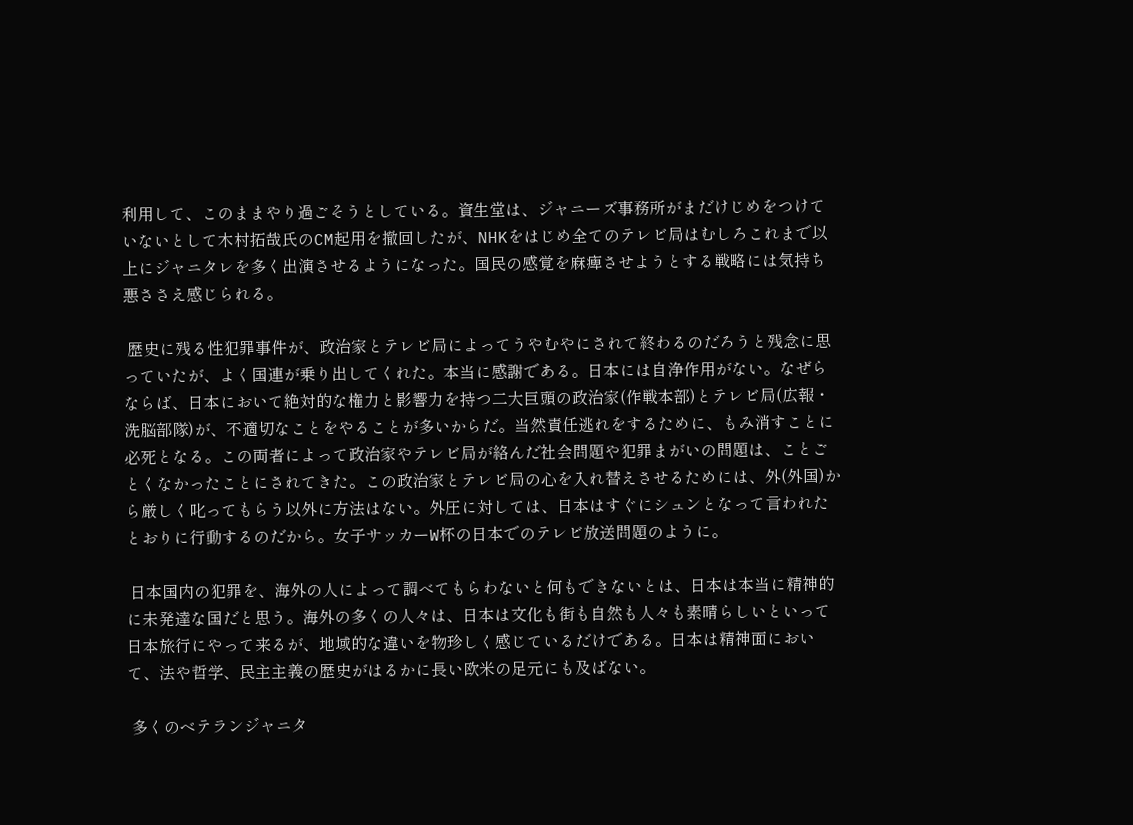利用して、このままやり過ごそうとしている。資生堂は、ジャニーズ事務所がまだけじめをつけていないとして木村拓哉氏のCM起用を撤回したが、NHKをはじめ全てのテレビ局はむしろこれまで以上にジャニタレを多く出演させるようになった。国民の感覚を麻痺させようとする戦略には気持ち悪ささえ感じられる。

 歴史に残る性犯罪事件が、政治家とテレビ局によってうやむやにされて終わるのだろうと残念に思っていたが、よく国連が乗り出してくれた。本当に感謝である。日本には自浄作用がない。なぜらならば、日本において絶対的な権力と影響力を持つ二大巨頭の政治家(作戦本部)とテレビ局(広報・洗脳部隊)が、不適切なことをやることが多いからだ。当然責任逃れをするために、もみ消すことに必死となる。この両者によって政治家やテレビ局が絡んだ社会問題や犯罪まがいの問題は、ことごとくなかったことにされてきた。この政治家とテレビ局の心を入れ替えさせるためには、外(外国)から厳しく叱ってもらう以外に方法はない。外圧に対しては、日本はすぐにシュンとなって言われたとおりに行動するのだから。女子サッカーW杯の日本でのテレビ放送問題のように。

 日本国内の犯罪を、海外の人によって調べてもらわないと何もできないとは、日本は本当に精神的に未発達な国だと思う。海外の多くの人々は、日本は文化も街も自然も人々も素晴らしいといって日本旅行にやって来るが、地域的な違いを物珍しく感じているだけである。日本は精神面において、法や哲学、民主主義の歴史がはるかに長い欧米の足元にも及ばない。

 多くのベテランジャニタ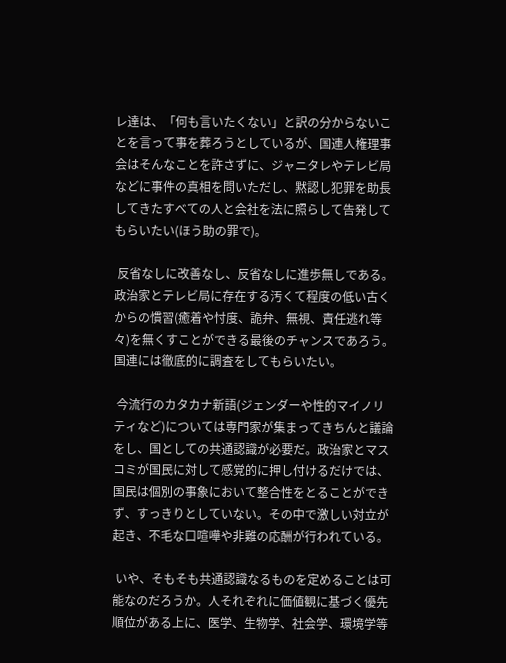レ達は、「何も言いたくない」と訳の分からないことを言って事を葬ろうとしているが、国連人権理事会はそんなことを許さずに、ジャニタレやテレビ局などに事件の真相を問いただし、黙認し犯罪を助長してきたすべての人と会社を法に照らして告発してもらいたい(ほう助の罪で)。

 反省なしに改善なし、反省なしに進歩無しである。政治家とテレビ局に存在する汚くて程度の低い古くからの慣習(癒着や忖度、詭弁、無視、責任逃れ等々)を無くすことができる最後のチャンスであろう。国連には徹底的に調査をしてもらいたい。

 今流行のカタカナ新語(ジェンダーや性的マイノリティなど)については専門家が集まってきちんと議論をし、国としての共通認識が必要だ。政治家とマスコミが国民に対して感覚的に押し付けるだけでは、国民は個別の事象において整合性をとることができず、すっきりとしていない。その中で激しい対立が起き、不毛な口喧嘩や非難の応酬が行われている。

 いや、そもそも共通認識なるものを定めることは可能なのだろうか。人それぞれに価値観に基づく優先順位がある上に、医学、生物学、社会学、環境学等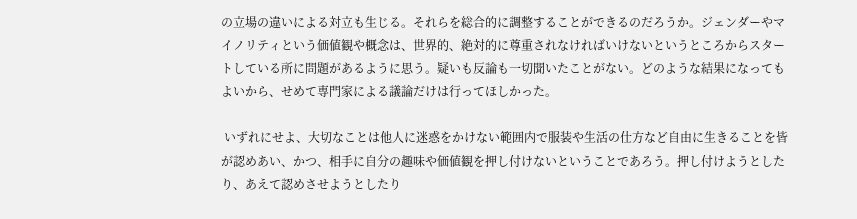の立場の違いによる対立も生じる。それらを総合的に調整することができるのだろうか。ジェンダーやマイノリティという価値観や概念は、世界的、絶対的に尊重されなければいけないというところからスタートしている所に問題があるように思う。疑いも反論も一切聞いたことがない。どのような結果になってもよいから、せめて専門家による議論だけは行ってほしかった。

 いずれにせよ、大切なことは他人に迷惑をかけない範囲内で服装や生活の仕方など自由に生きることを皆が認めあい、かつ、相手に自分の趣味や価値観を押し付けないということであろう。押し付けようとしたり、あえて認めさせようとしたり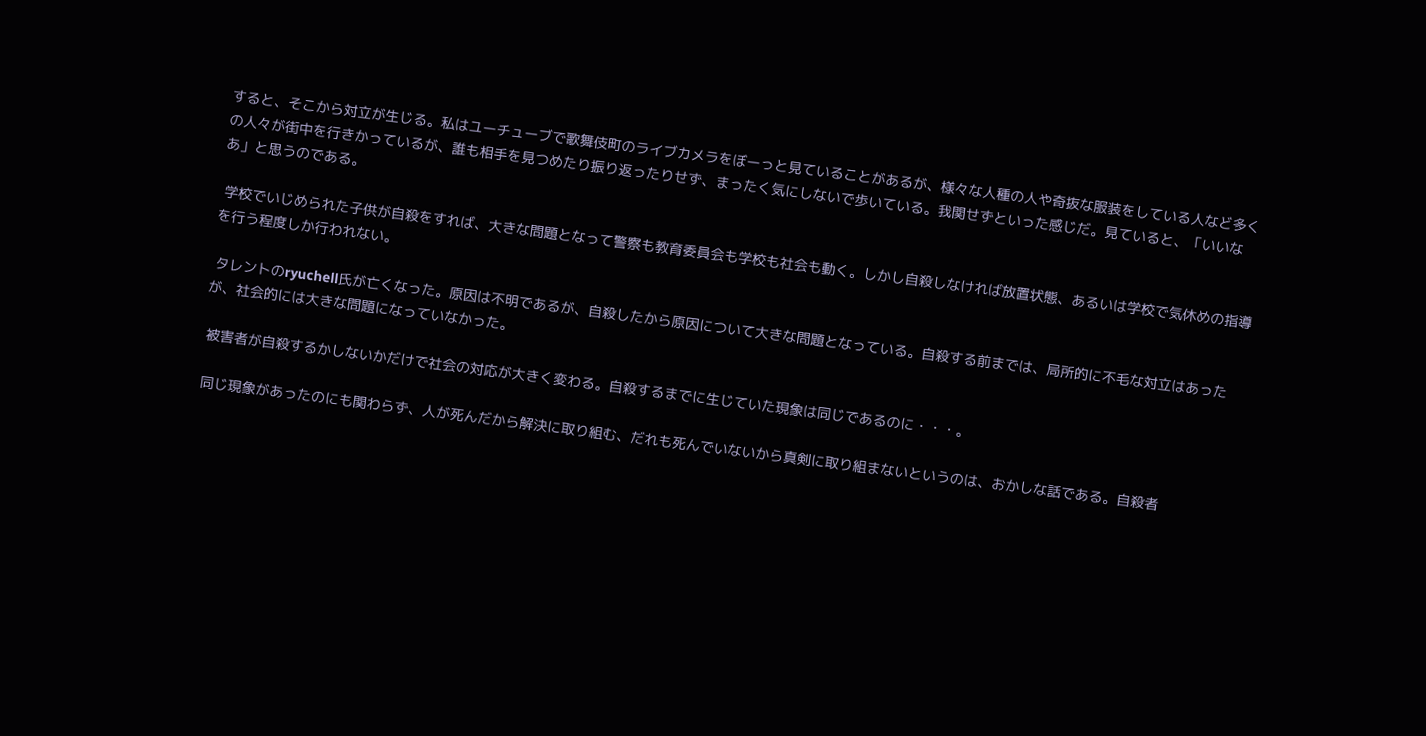すると、そこから対立が生じる。私はユーチューブで歌舞伎町のライブカメラをぼーっと見ていることがあるが、様々な人種の人や奇抜な服装をしている人など多くの人々が街中を行きかっているが、誰も相手を見つめたり振り返ったりせず、まったく気にしないで歩いている。我関せずといった感じだ。見ていると、「いいなあ」と思うのである。

 学校でいじめられた子供が自殺をすれば、大きな問題となって警察も教育委員会も学校も社会も動く。しかし自殺しなければ放置状態、あるいは学校で気休めの指導を行う程度しか行われない。

 タレントのryuchell氏が亡くなった。原因は不明であるが、自殺したから原因について大きな問題となっている。自殺する前までは、局所的に不毛な対立はあったが、社会的には大きな問題になっていなかった。

 被害者が自殺するかしないかだけで社会の対応が大きく変わる。自殺するまでに生じていた現象は同じであるのに・・・。

 同じ現象があったのにも関わらず、人が死んだから解決に取り組む、だれも死んでいないから真剣に取り組まないというのは、おかしな話である。自殺者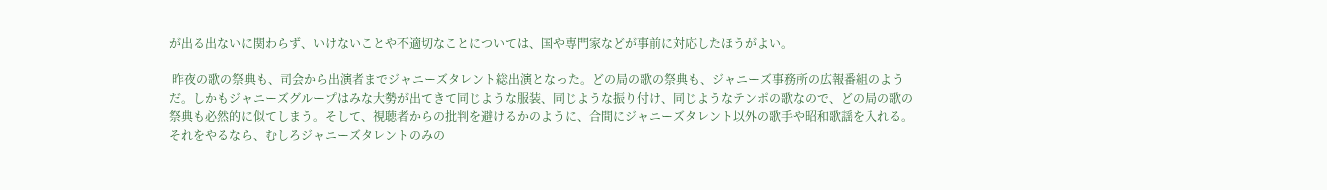が出る出ないに関わらず、いけないことや不適切なことについては、国や専門家などが事前に対応したほうがよい。

 昨夜の歌の祭典も、司会から出演者までジャニーズタレント総出演となった。どの局の歌の祭典も、ジャニーズ事務所の広報番組のようだ。しかもジャニーズグループはみな大勢が出てきて同じような服装、同じような振り付け、同じようなテンポの歌なので、どの局の歌の祭典も必然的に似てしまう。そして、視聴者からの批判を避けるかのように、合間にジャニーズタレント以外の歌手や昭和歌謡を入れる。それをやるなら、むしろジャニーズタレントのみの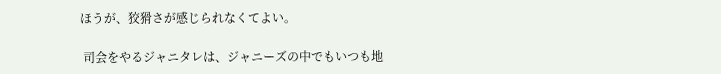ほうが、狡猾さが感じられなくてよい。

 司会をやるジャニタレは、ジャニーズの中でもいつも地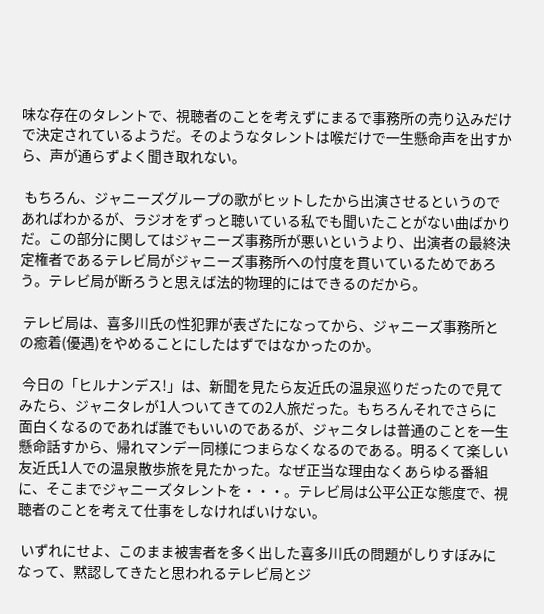味な存在のタレントで、視聴者のことを考えずにまるで事務所の売り込みだけで決定されているようだ。そのようなタレントは喉だけで一生懸命声を出すから、声が通らずよく聞き取れない。

 もちろん、ジャニーズグループの歌がヒットしたから出演させるというのであればわかるが、ラジオをずっと聴いている私でも聞いたことがない曲ばかりだ。この部分に関してはジャニーズ事務所が悪いというより、出演者の最終決定権者であるテレビ局がジャニーズ事務所への忖度を貫いているためであろう。テレビ局が断ろうと思えば法的物理的にはできるのだから。

 テレビ局は、喜多川氏の性犯罪が表ざたになってから、ジャニーズ事務所との癒着(優遇)をやめることにしたはずではなかったのか。

 今日の「ヒルナンデス!」は、新聞を見たら友近氏の温泉巡りだったので見てみたら、ジャニタレが1人ついてきての2人旅だった。もちろんそれでさらに面白くなるのであれば誰でもいいのであるが、ジャニタレは普通のことを一生懸命話すから、帰れマンデー同様につまらなくなるのである。明るくて楽しい友近氏1人での温泉散歩旅を見たかった。なぜ正当な理由なくあらゆる番組に、そこまでジャニーズタレントを・・・。テレビ局は公平公正な態度で、視聴者のことを考えて仕事をしなければいけない。

 いずれにせよ、このまま被害者を多く出した喜多川氏の問題がしりすぼみになって、黙認してきたと思われるテレビ局とジ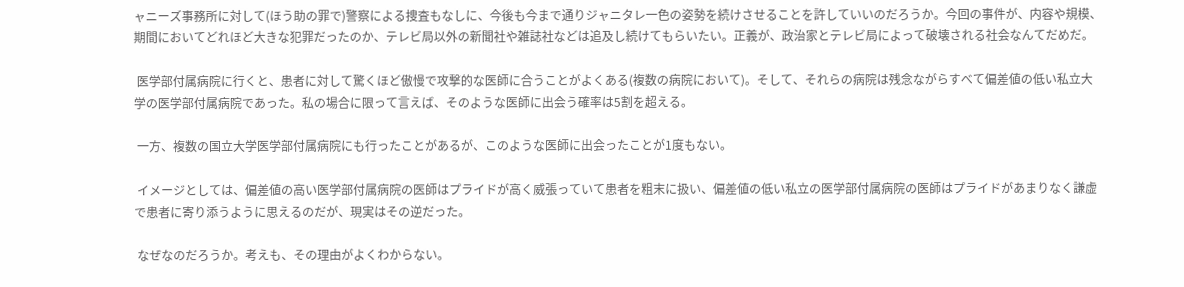ャニーズ事務所に対して(ほう助の罪で)警察による捜査もなしに、今後も今まで通りジャニタレ一色の姿勢を続けさせることを許していいのだろうか。今回の事件が、内容や規模、期間においてどれほど大きな犯罪だったのか、テレビ局以外の新聞社や雑誌社などは追及し続けてもらいたい。正義が、政治家とテレビ局によって破壊される社会なんてだめだ。

 医学部付属病院に行くと、患者に対して驚くほど傲慢で攻撃的な医師に合うことがよくある(複数の病院において)。そして、それらの病院は残念ながらすべて偏差値の低い私立大学の医学部付属病院であった。私の場合に限って言えば、そのような医師に出会う確率は5割を超える。

 一方、複数の国立大学医学部付属病院にも行ったことがあるが、このような医師に出会ったことが1度もない。

 イメージとしては、偏差値の高い医学部付属病院の医師はプライドが高く威張っていて患者を粗末に扱い、偏差値の低い私立の医学部付属病院の医師はプライドがあまりなく謙虚で患者に寄り添うように思えるのだが、現実はその逆だった。

 なぜなのだろうか。考えも、その理由がよくわからない。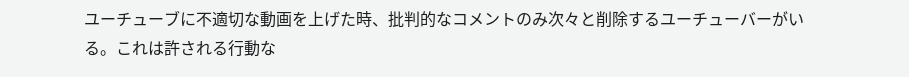ユーチューブに不適切な動画を上げた時、批判的なコメントのみ次々と削除するユーチューバーがいる。これは許される行動な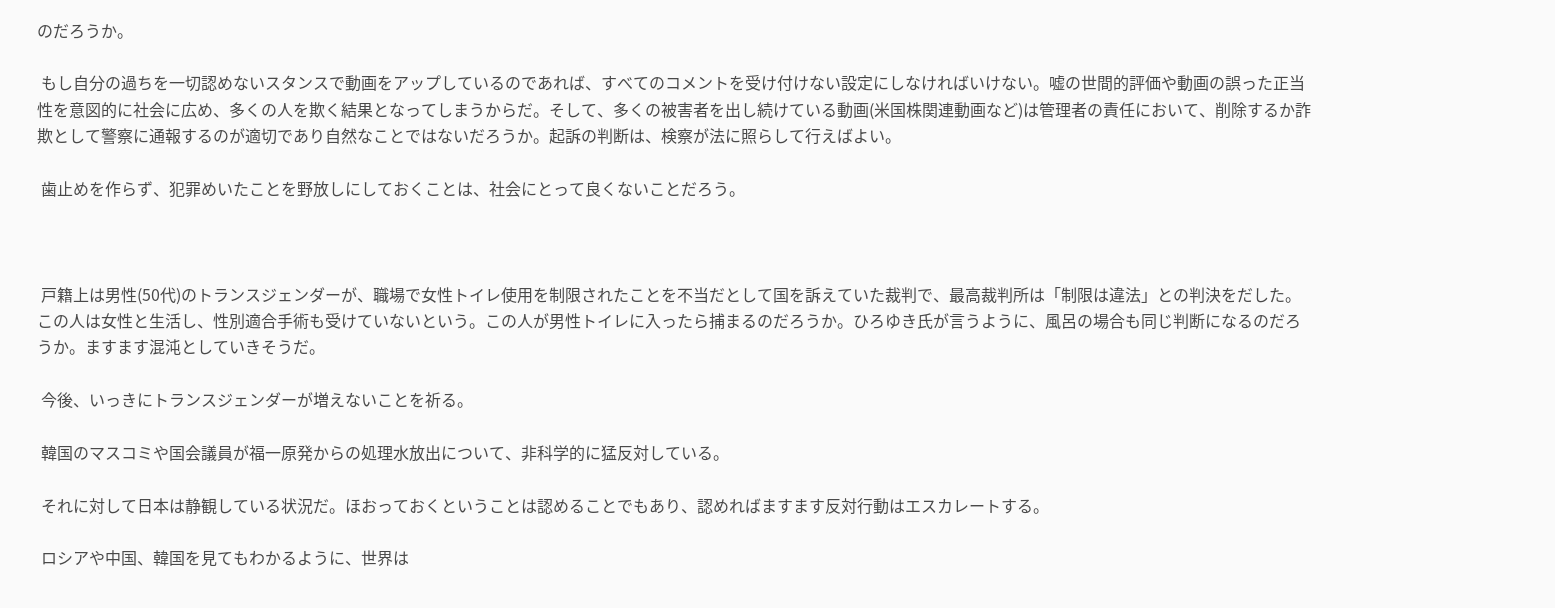のだろうか。

 もし自分の過ちを一切認めないスタンスで動画をアップしているのであれば、すべてのコメントを受け付けない設定にしなければいけない。嘘の世間的評価や動画の誤った正当性を意図的に社会に広め、多くの人を欺く結果となってしまうからだ。そして、多くの被害者を出し続けている動画(米国株関連動画など)は管理者の責任において、削除するか詐欺として警察に通報するのが適切であり自然なことではないだろうか。起訴の判断は、検察が法に照らして行えばよい。

 歯止めを作らず、犯罪めいたことを野放しにしておくことは、社会にとって良くないことだろう。



 戸籍上は男性(50代)のトランスジェンダーが、職場で女性トイレ使用を制限されたことを不当だとして国を訴えていた裁判で、最高裁判所は「制限は違法」との判決をだした。この人は女性と生活し、性別適合手術も受けていないという。この人が男性トイレに入ったら捕まるのだろうか。ひろゆき氏が言うように、風呂の場合も同じ判断になるのだろうか。ますます混沌としていきそうだ。

 今後、いっきにトランスジェンダーが増えないことを祈る。

 韓国のマスコミや国会議員が福一原発からの処理水放出について、非科学的に猛反対している。

 それに対して日本は静観している状況だ。ほおっておくということは認めることでもあり、認めればますます反対行動はエスカレートする。

 ロシアや中国、韓国を見てもわかるように、世界は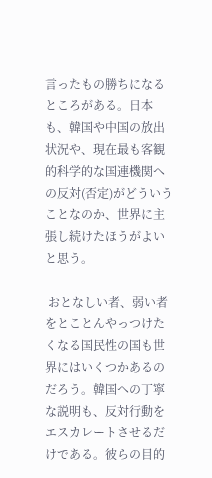言ったもの勝ちになるところがある。日本も、韓国や中国の放出状況や、現在最も客観的科学的な国連機関への反対(否定)がどういうことなのか、世界に主張し続けたほうがよいと思う。

 おとなしい者、弱い者をとことんやっつけたくなる国民性の国も世界にはいくつかあるのだろう。韓国への丁寧な説明も、反対行動をエスカレートさせるだけである。彼らの目的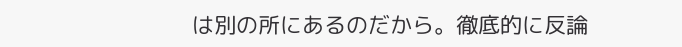は別の所にあるのだから。徹底的に反論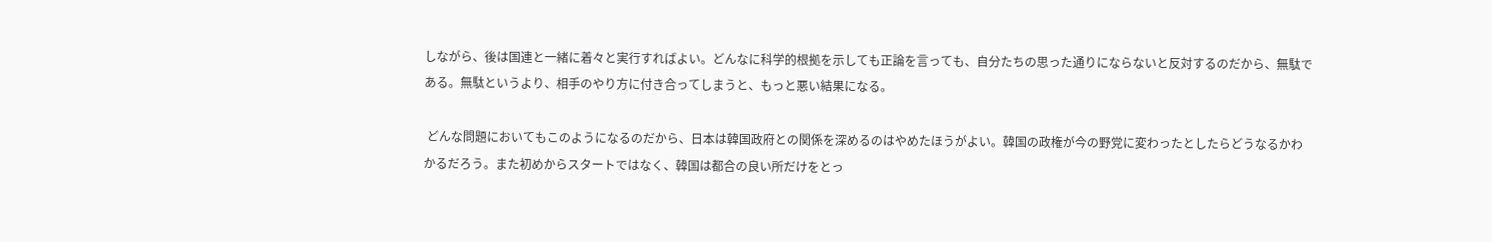しながら、後は国連と一緒に着々と実行すればよい。どんなに科学的根拠を示しても正論を言っても、自分たちの思った通りにならないと反対するのだから、無駄である。無駄というより、相手のやり方に付き合ってしまうと、もっと悪い結果になる。

 どんな問題においてもこのようになるのだから、日本は韓国政府との関係を深めるのはやめたほうがよい。韓国の政権が今の野党に変わったとしたらどうなるかわかるだろう。また初めからスタートではなく、韓国は都合の良い所だけをとっ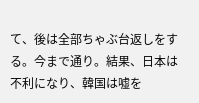て、後は全部ちゃぶ台返しをする。今まで通り。結果、日本は不利になり、韓国は嘘を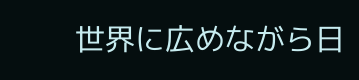世界に広めながら日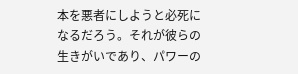本を悪者にしようと必死になるだろう。それが彼らの生きがいであり、パワーの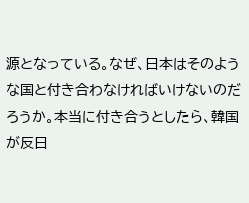源となっている。なぜ、日本はそのような国と付き合わなければいけないのだろうか。本当に付き合うとしたら、韓国が反日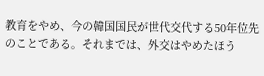教育をやめ、今の韓国国民が世代交代する50年位先のことである。それまでは、外交はやめたほう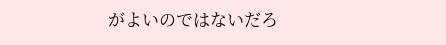がよいのではないだろ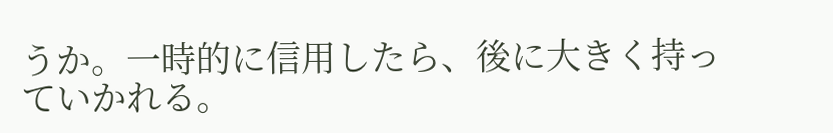うか。一時的に信用したら、後に大きく持っていかれる。